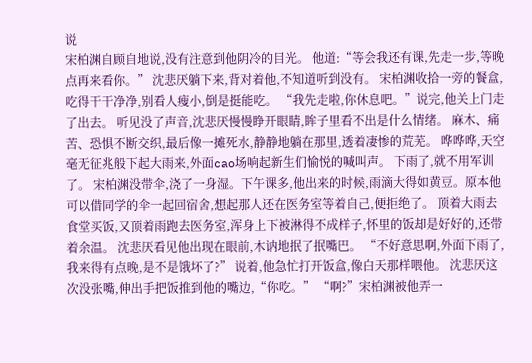说
宋柏渊自顾自地说,没有注意到他阴冷的目光。 他道:“等会我还有课,先走一步,等晚点再来看你。” 沈悲厌躺下来,背对着他,不知道听到没有。 宋柏渊收拾一旁的餐盒,吃得干干净净,别看人瘦小,倒是挺能吃。 “我先走啦,你休息吧。”说完,他关上门走了出去。 听见没了声音,沈悲厌慢慢睁开眼睛,眸子里看不出是什么情绪。 麻木、痛苦、恐惧不断交织,最后像一摊死水,静静地躺在那里,透着凄惨的荒芜。 哗哗哗,天空毫无征兆般下起大雨来,外面cao场响起新生们愉悦的喊叫声。 下雨了,就不用军训了。 宋柏渊没带伞,浇了一身湿。下午课多,他出来的时候,雨滴大得如黄豆。原本他可以借同学的伞一起回宿舍,想起那人还在医务室等着自己,便拒绝了。 顶着大雨去食堂买饭,又顶着雨跑去医务室,浑身上下被淋得不成样子,怀里的饭却是好好的,还带着余温。 沈悲厌看见他出现在眼前,木讷地抿了抿嘴巴。 “不好意思啊,外面下雨了,我来得有点晚,是不是饿坏了?” 说着,他急忙打开饭盒,像白天那样喂他。 沈悲厌这次没张嘴,伸出手把饭推到他的嘴边,“你吃。” “啊?”宋柏渊被他弄一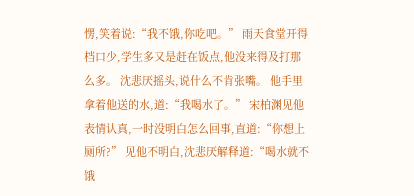愣,笑着说:“我不饿,你吃吧。” 雨天食堂开得档口少,学生多又是赶在饭点,他没来得及打那么多。 沈悲厌摇头,说什么不肯张嘴。 他手里拿着他送的水,道:“我喝水了。” 宋柏渊见他表情认真,一时没明白怎么回事,直道:“你想上厕所?” 见他不明白,沈悲厌解释道:“喝水就不饿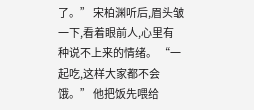了。” 宋柏渊听后,眉头皱一下,看着眼前人,心里有种说不上来的情绪。 “一起吃,这样大家都不会饿。” 他把饭先喂给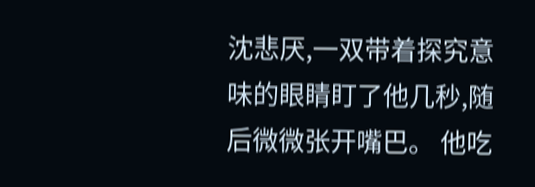沈悲厌,一双带着探究意味的眼睛盯了他几秒,随后微微张开嘴巴。 他吃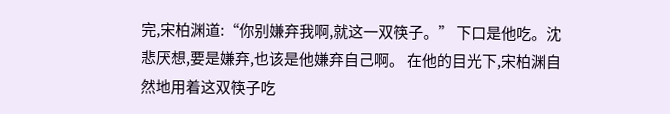完,宋柏渊道:“你别嫌弃我啊,就这一双筷子。” 下口是他吃。沈悲厌想,要是嫌弃,也该是他嫌弃自己啊。 在他的目光下,宋柏渊自然地用着这双筷子吃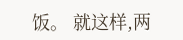饭。 就这样,两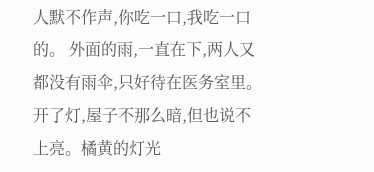人默不作声,你吃一口,我吃一口的。 外面的雨,一直在下,两人又都没有雨伞,只好待在医务室里。 开了灯,屋子不那么暗,但也说不上亮。橘黄的灯光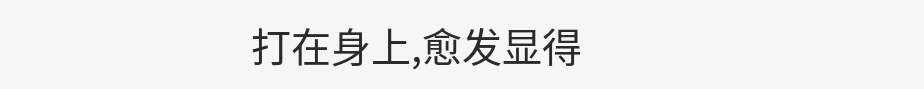打在身上,愈发显得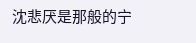沈悲厌是那般的宁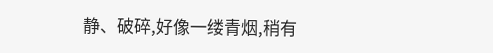静、破碎,好像一缕青烟,稍有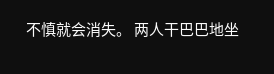不慎就会消失。 两人干巴巴地坐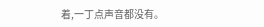着,一丁点声音都没有。